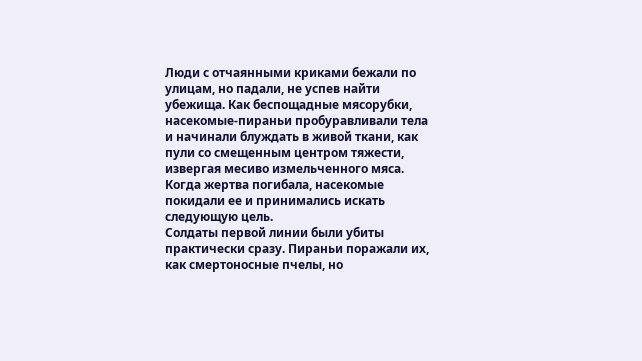Люди с отчаянными криками бежали по улицам, но падали, не успев найти убежища. Как беспощадные мясорубки, насекомые-пираньи пробуравливали тела и начинали блуждать в живой ткани, как пули со смещенным центром тяжести, извергая месиво измельченного мяса. Когда жертва погибала, насекомые покидали ее и принимались искать следующую цель.
Солдаты первой линии были убиты практически сразу. Пираньи поражали их, как смертоносные пчелы, но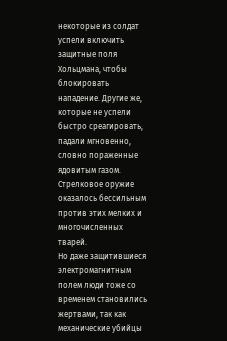некоторые из солдат успели включить защитные поля Хольцмана, чтобы блокировать нападение. Другие же, которые не успели быстро среагировать, падали мгновенно, словно пораженные ядовитым газом. Стрелковое оружие оказалось бессильным против этих мелких и многочисленных тварей.
Но даже защитившиеся электромагнитным полем люди тоже со временем становились жертвами, так как механические убийцы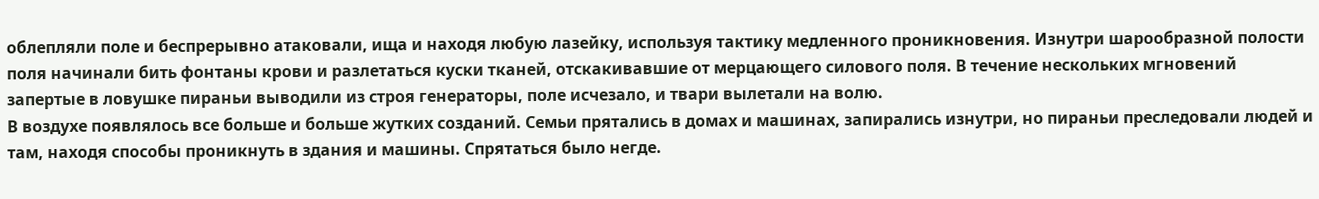облепляли поле и беспрерывно атаковали, ища и находя любую лазейку, используя тактику медленного проникновения. Изнутри шарообразной полости поля начинали бить фонтаны крови и разлетаться куски тканей, отскакивавшие от мерцающего силового поля. В течение нескольких мгновений запертые в ловушке пираньи выводили из строя генераторы, поле исчезало, и твари вылетали на волю.
В воздухе появлялось все больше и больше жутких созданий. Семьи прятались в домах и машинах, запирались изнутри, но пираньи преследовали людей и там, находя способы проникнуть в здания и машины. Спрятаться было негде.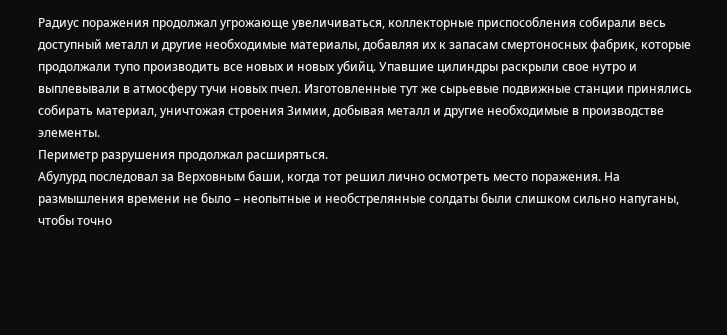Радиус поражения продолжал угрожающе увеличиваться, коллекторные приспособления собирали весь доступный металл и другие необходимые материалы, добавляя их к запасам смертоносных фабрик, которые продолжали тупо производить все новых и новых убийц. Упавшие цилиндры раскрыли свое нутро и выплевывали в атмосферу тучи новых пчел. Изготовленные тут же сырьевые подвижные станции принялись собирать материал, уничтожая строения Зимии, добывая металл и другие необходимые в производстве элементы.
Периметр разрушения продолжал расширяться.
Абулурд последовал за Верховным баши, когда тот решил лично осмотреть место поражения. На размышления времени не было – неопытные и необстрелянные солдаты были слишком сильно напуганы, чтобы точно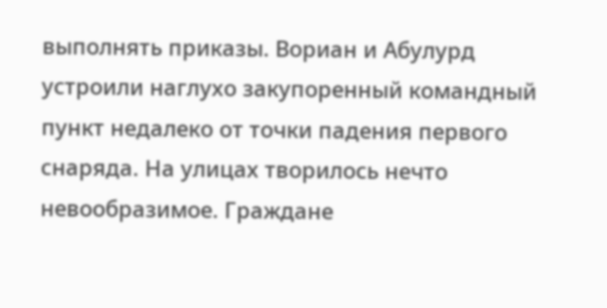выполнять приказы. Вориан и Абулурд устроили наглухо закупоренный командный пункт недалеко от точки падения первого снаряда. На улицах творилось нечто невообразимое. Граждане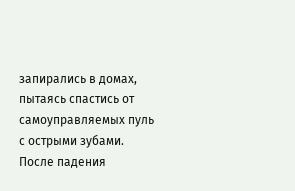запирались в домах, пытаясь спастись от самоуправляемых пуль с острыми зубами.
После падения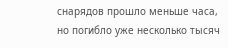снарядов прошло меньше часа, но погибло уже несколько тысяч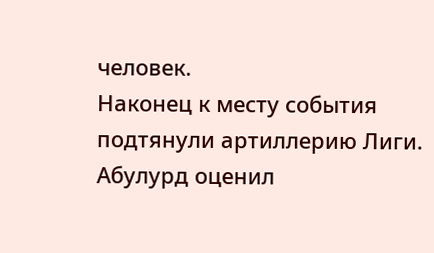человек.
Наконец к месту события подтянули артиллерию Лиги. Абулурд оценил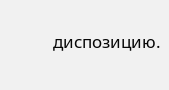диспозицию.